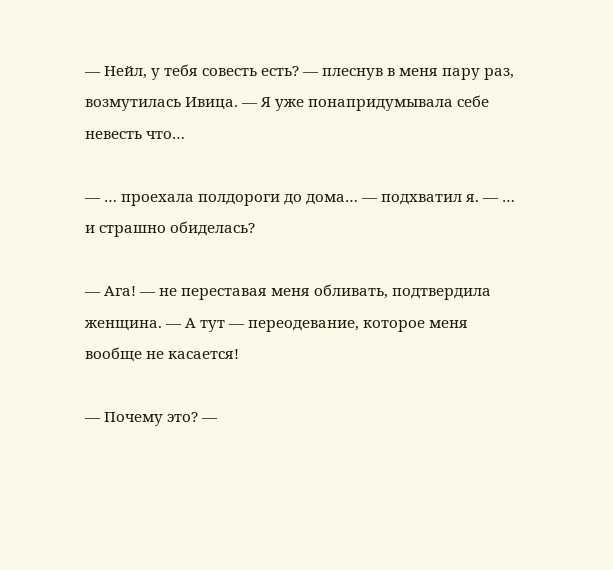— Нейл, у тебя совесть есть? — плеснув в меня пару раз, возмутилась Ивица. — Я уже понапридумывала себе невесть что…

— … проехала полдороги до дома… — подхватил я. — … и страшно обиделась?

— Ага! — не переставая меня обливать, подтвердила женщина. — А тут — переодевание, которое меня вообще не касается!

— Почему это? —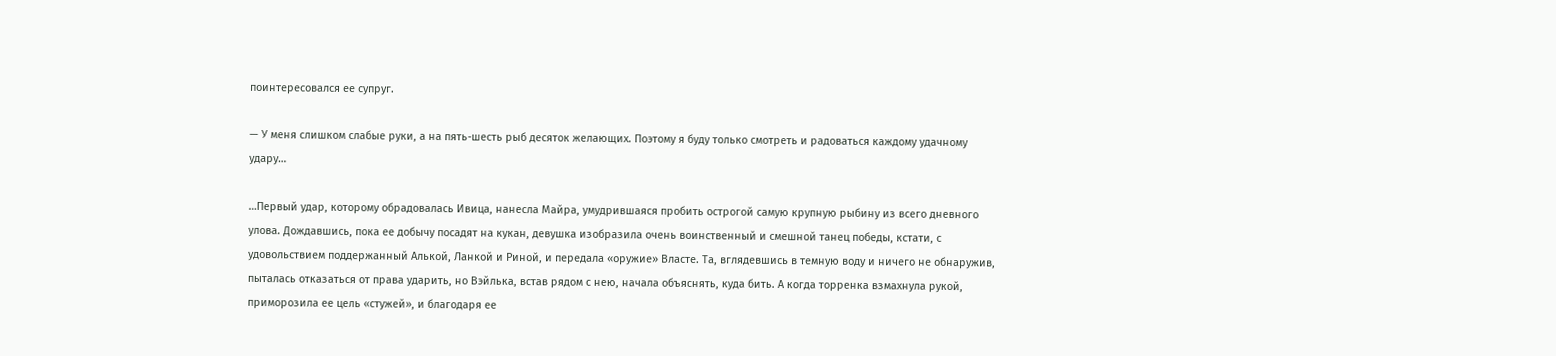поинтересовался ее супруг.

— У меня слишком слабые руки, а на пять-шесть рыб десяток желающих. Поэтому я буду только смотреть и радоваться каждому удачному удару…

…Первый удар, которому обрадовалась Ивица, нанесла Майра, умудрившаяся пробить острогой самую крупную рыбину из всего дневного улова. Дождавшись, пока ее добычу посадят на кукан, девушка изобразила очень воинственный и смешной танец победы, кстати, с удовольствием поддержанный Алькой, Ланкой и Риной, и передала «оружие» Власте. Та, вглядевшись в темную воду и ничего не обнаружив, пыталась отказаться от права ударить, но Вэйлька, встав рядом с нею, начала объяснять, куда бить. А когда торренка взмахнула рукой, приморозила ее цель «стужей», и благодаря ее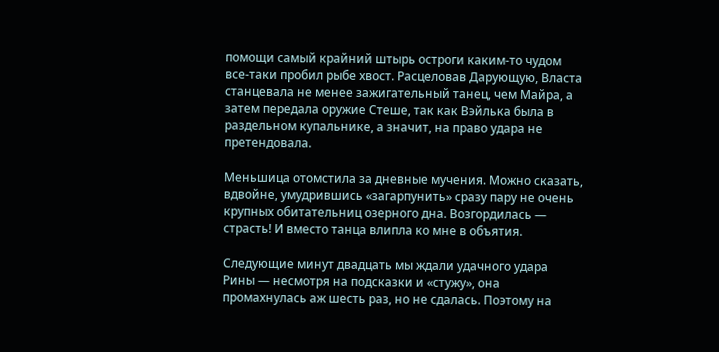помощи самый крайний штырь остроги каким-то чудом все-таки пробил рыбе хвост. Расцеловав Дарующую, Власта станцевала не менее зажигательный танец, чем Майра, а затем передала оружие Стеше, так как Вэйлька была в раздельном купальнике, а значит, на право удара не претендовала.

Меньшица отомстила за дневные мучения. Можно сказать, вдвойне, умудрившись «загарпунить» сразу пару не очень крупных обитательниц озерного дна. Возгордилась — страсть! И вместо танца влипла ко мне в объятия.

Следующие минут двадцать мы ждали удачного удара Рины — несмотря на подсказки и «стужу», она промахнулась аж шесть раз, но не сдалась. Поэтому на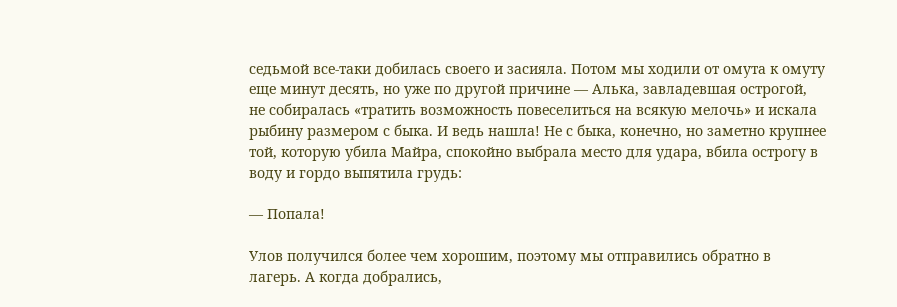седьмой все-таки добилась своего и засияла. Потом мы ходили от омута к омуту еще минут десять, но уже по другой причине — Алька, завладевшая острогой, не собиралась «тратить возможность повеселиться на всякую мелочь» и искала рыбину размером с быка. И ведь нашла! Не с быка, конечно, но заметно крупнее той, которую убила Майра, спокойно выбрала место для удара, вбила острогу в воду и гордо выпятила грудь:

— Попала!

Улов получился более чем хорошим, поэтому мы отправились обратно в лагерь. А когда добрались,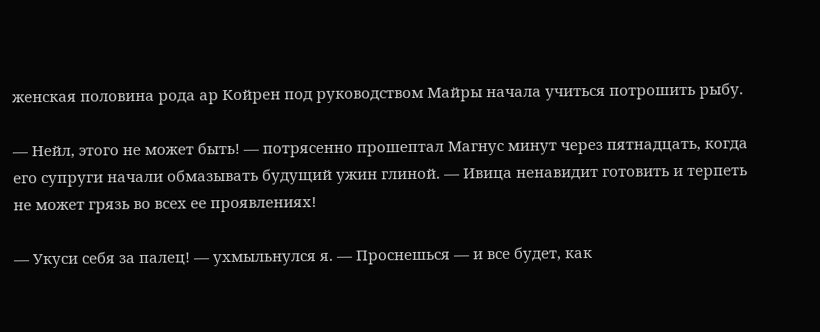женская половина рода ар Койрен под руководством Майры начала учиться потрошить рыбу.

— Нейл, этого не может быть! — потрясенно прошептал Магнус минут через пятнадцать, когда его супруги начали обмазывать будущий ужин глиной. — Ивица ненавидит готовить и терпеть не может грязь во всех ее проявлениях!

— Укуси себя за палец! — ухмыльнулся я. — Проснешься — и все будет, как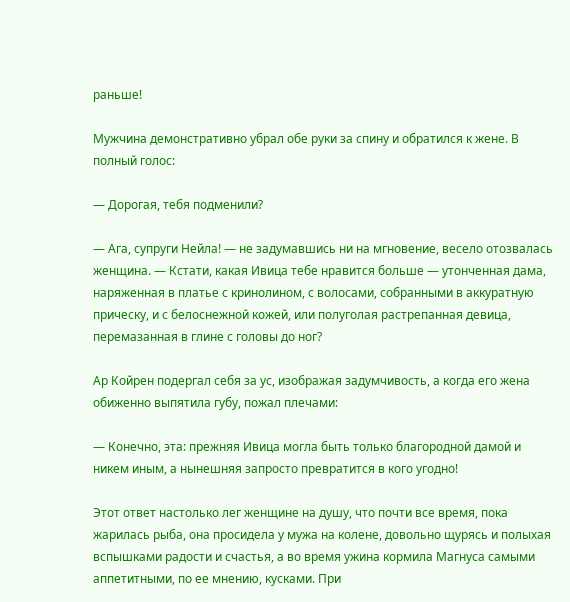раньше!

Мужчина демонстративно убрал обе руки за спину и обратился к жене. В полный голос:

— Дорогая, тебя подменили?

— Ага, супруги Нейла! — не задумавшись ни на мгновение, весело отозвалась женщина. — Кстати, какая Ивица тебе нравится больше — утонченная дама, наряженная в платье с кринолином, с волосами, собранными в аккуратную прическу, и с белоснежной кожей, или полуголая растрепанная девица, перемазанная в глине с головы до ног?

Ар Койрен подергал себя за ус, изображая задумчивость, а когда его жена обиженно выпятила губу, пожал плечами:

— Конечно, эта: прежняя Ивица могла быть только благородной дамой и никем иным, а нынешняя запросто превратится в кого угодно!

Этот ответ настолько лег женщине на душу, что почти все время, пока жарилась рыба, она просидела у мужа на колене, довольно щурясь и полыхая вспышками радости и счастья, а во время ужина кормила Магнуса самыми аппетитными, по ее мнению, кусками. При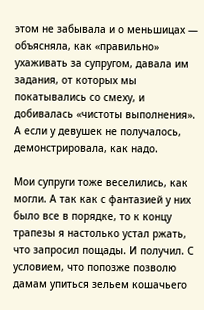этом не забывала и о меньшицах — объясняла, как «правильно» ухаживать за супругом, давала им задания, от которых мы покатывались со смеху, и добивалась «чистоты выполнения». А если у девушек не получалось, демонстрировала, как надо.

Мои супруги тоже веселились, как могли. А так как с фантазией у них было все в порядке, то к концу трапезы я настолько устал ржать, что запросил пощады. И получил. С условием, что попозже позволю дамам упиться зельем кошачьего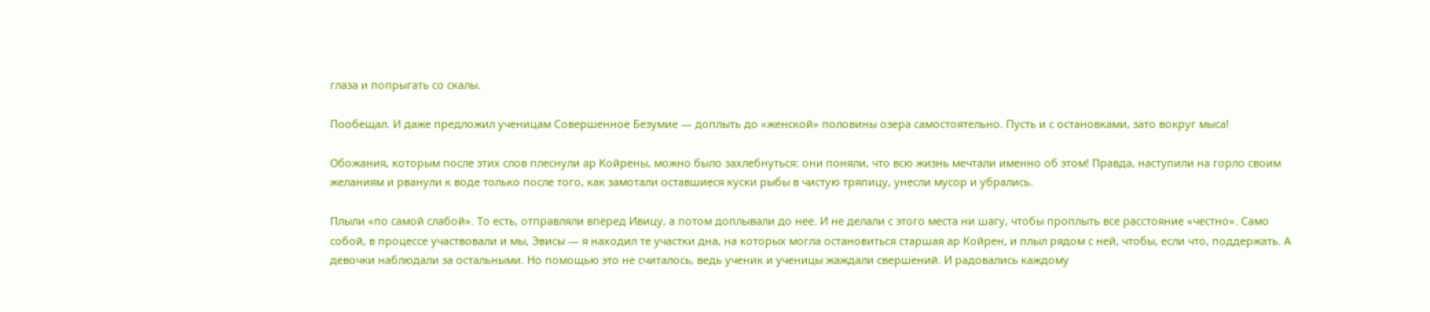глаза и попрыгать со скалы.

Пообещал. И даже предложил ученицам Совершенное Безумие — доплыть до «женской» половины озера самостоятельно. Пусть и с остановками, зато вокруг мыса!

Обожания, которым после этих слов плеснули ар Койрены, можно было захлебнуться: они поняли, что всю жизнь мечтали именно об этом! Правда, наступили на горло своим желаниям и рванули к воде только после того, как замотали оставшиеся куски рыбы в чистую тряпицу, унесли мусор и убрались.

Плыли «по самой слабой». То есть, отправляли вперед Ивицу, а потом доплывали до нее. И не делали с этого места ни шагу, чтобы проплыть все расстояние «честно». Само собой, в процессе участвовали и мы, Эвисы — я находил те участки дна, на которых могла остановиться старшая ар Койрен, и плыл рядом с ней, чтобы, если что, поддержать. А девочки наблюдали за остальными. Но помощью это не считалось, ведь ученик и ученицы жаждали свершений. И радовались каждому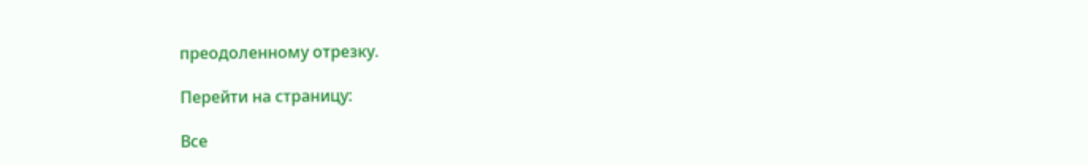преодоленному отрезку.

Перейти на страницу:

Все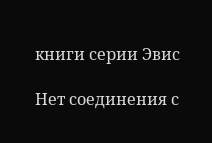книги серии Эвис

Нет соединения с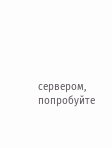сервером, попробуйте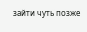зайти чуть позже